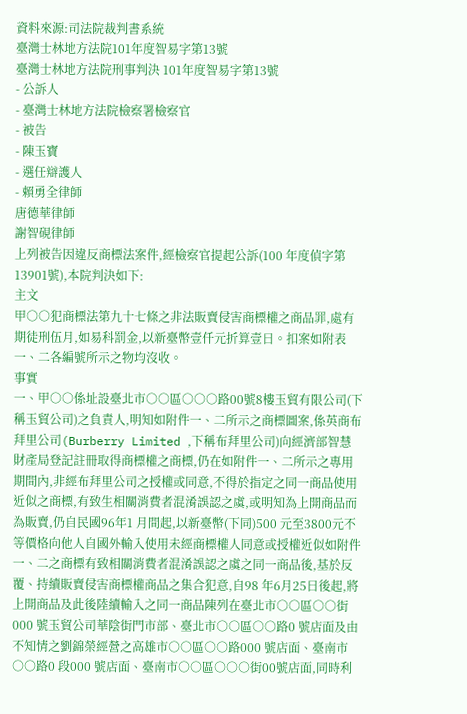資料來源:司法院裁判書系統
臺灣士林地方法院101年度智易字第13號
臺灣士林地方法院刑事判決 101年度智易字第13號
- 公訴人
- 臺灣士林地方法院檢察署檢察官
- 被告
- 陳玉寶
- 選任辯護人
- 賴勇全律師
唐德華律師
謝智硯律師
上列被告因違反商標法案件,經檢察官提起公訴(100 年度偵字第13901號),本院判決如下:
主文
甲○○犯商標法第九十七條之非法販賣侵害商標權之商品罪,處有期徒刑伍月,如易科罰金,以新臺幣壹仟元折算壹日。扣案如附表一、二各編號所示之物均沒收。
事實
一、甲○○係址設臺北市○○區○○○路00號8樓玉貿有限公司(下稱玉貿公司)之負責人,明知如附件一、二所示之商標圖案,係英商布拜里公司(Burberry Limited ,下稱布拜里公司)向經濟部智慧財產局登記註冊取得商標權之商標,仍在如附件一、二所示之專用期間內,非經布拜里公司之授權或同意,不得於指定之同一商品使用近似之商標,有致生相關消費者混淆誤認之虞,或明知為上開商品而為販賣,仍自民國96年1 月間起,以新臺幣(下同)500 元至3800元不等價格向他人自國外輸入使用未經商標權人同意或授權近似如附件一、二之商標有致相關消費者混淆誤認之虞之同一商品後,基於反覆、持續販賣侵害商標權商品之集合犯意,自98 年6月25日後起,將上開商品及此後陸續輸入之同一商品陳列在臺北市○○區○○街000 號玉貿公司華陰街門市部、臺北市○○區○○路0 號店面及由不知情之劉錦榮經營之高雄市○○區○○路000 號店面、臺南市○○路0 段000 號店面、臺南市○○區○○○街00號店面,同時利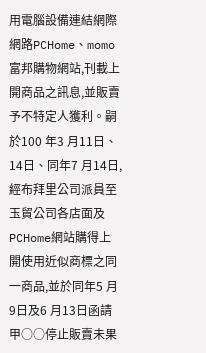用電腦設備連結網際網路PCHome、momo富邦購物網站,刊載上開商品之訊息,並販賣予不特定人獲利。嗣於100 年3 月11日、14日、同年7 月14日,經布拜里公司派員至玉貿公司各店面及PCHome網站購得上開使用近似商標之同一商品,並於同年5 月9日及6 月13日函請甲○○停止販賣未果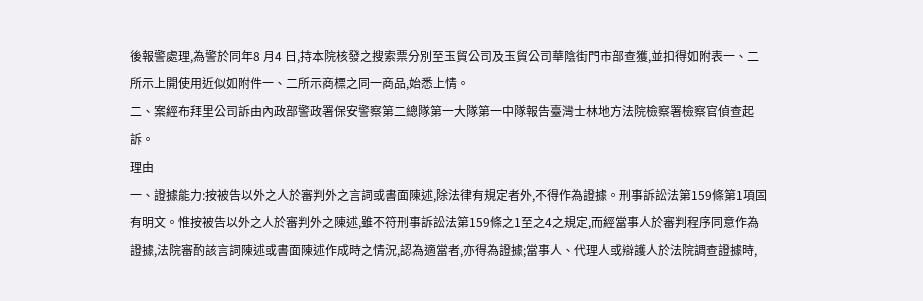後報警處理,為警於同年8 月4 日,持本院核發之搜索票分別至玉貿公司及玉貿公司華陰街門市部查獲,並扣得如附表一、二所示上開使用近似如附件一、二所示商標之同一商品,始悉上情。
二、案經布拜里公司訴由內政部警政署保安警察第二總隊第一大隊第一中隊報告臺灣士林地方法院檢察署檢察官偵查起訴。
理由
一、證據能力:按被告以外之人於審判外之言詞或書面陳述,除法律有規定者外,不得作為證據。刑事訴訟法第159條第1項固有明文。惟按被告以外之人於審判外之陳述,雖不符刑事訴訟法第159條之1至之4之規定,而經當事人於審判程序同意作為證據,法院審酌該言詞陳述或書面陳述作成時之情況,認為適當者,亦得為證據;當事人、代理人或辯護人於法院調查證據時,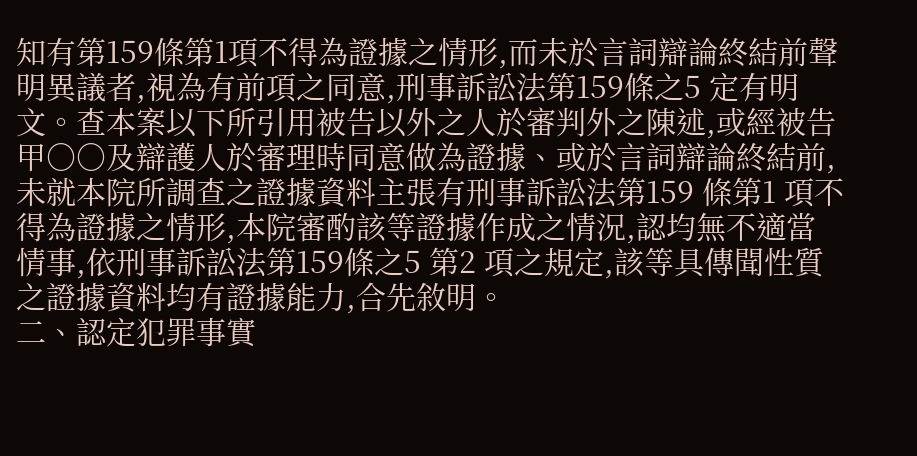知有第159條第1項不得為證據之情形,而未於言詞辯論終結前聲明異議者,視為有前項之同意,刑事訴訟法第159條之5 定有明文。查本案以下所引用被告以外之人於審判外之陳述,或經被告甲○○及辯護人於審理時同意做為證據、或於言詞辯論終結前,未就本院所調查之證據資料主張有刑事訴訟法第159 條第1 項不得為證據之情形,本院審酌該等證據作成之情況,認均無不適當情事,依刑事訴訟法第159條之5 第2 項之規定,該等具傳聞性質之證據資料均有證據能力,合先敘明。
二、認定犯罪事實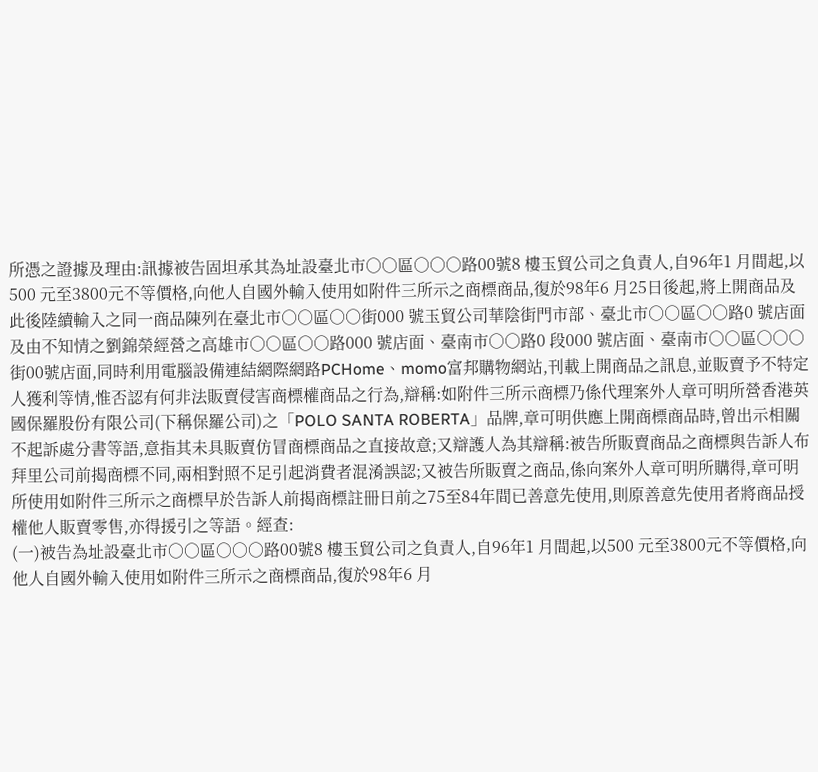所憑之證據及理由:訊據被告固坦承其為址設臺北市○○區○○○路00號8 樓玉貿公司之負責人,自96年1 月間起,以500 元至3800元不等價格,向他人自國外輸入使用如附件三所示之商標商品,復於98年6 月25日後起,將上開商品及此後陸續輸入之同一商品陳列在臺北市○○區○○街000 號玉貿公司華陰街門市部、臺北市○○區○○路0 號店面及由不知情之劉錦榮經營之高雄市○○區○○路000 號店面、臺南市○○路0 段000 號店面、臺南市○○區○○○街00號店面,同時利用電腦設備連結網際網路PCHome、momo富邦購物網站,刊載上開商品之訊息,並販賣予不特定人獲利等情,惟否認有何非法販賣侵害商標權商品之行為,辯稱:如附件三所示商標乃係代理案外人章可明所營香港英國保羅股份有限公司(下稱保羅公司)之「POLO SANTA ROBERTA」品牌,章可明供應上開商標商品時,曾出示相關不起訴處分書等語,意指其未具販賣仿冒商標商品之直接故意;又辯護人為其辯稱:被告所販賣商品之商標與告訴人布拜里公司前揭商標不同,兩相對照不足引起消費者混淆誤認;又被告所販賣之商品,係向案外人章可明所購得,章可明所使用如附件三所示之商標早於告訴人前揭商標註冊日前之75至84年間已善意先使用,則原善意先使用者將商品授權他人販賣零售,亦得援引之等語。經查:
(一)被告為址設臺北市○○區○○○路00號8 樓玉貿公司之負責人,自96年1 月間起,以500 元至3800元不等價格,向他人自國外輸入使用如附件三所示之商標商品,復於98年6 月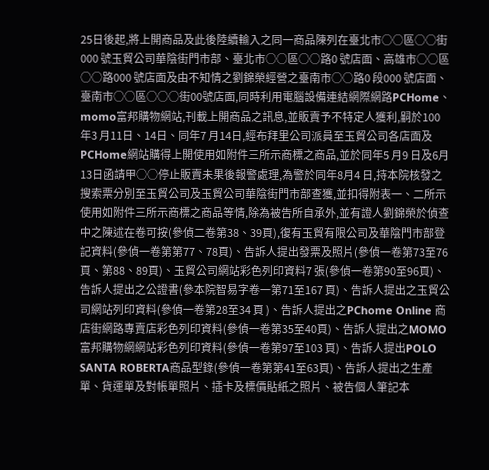25日後起,將上開商品及此後陸續輸入之同一商品陳列在臺北市○○區○○街000 號玉貿公司華陰街門市部、臺北市○○區○○路0 號店面、高雄市○○區○○路000 號店面及由不知情之劉錦榮經營之臺南市○○路0 段000 號店面、臺南市○○區○○○街00號店面,同時利用電腦設備連結網際網路PCHome、momo富邦購物網站,刊載上開商品之訊息,並販賣予不特定人獲利,嗣於100 年3 月11日、14日、同年7 月14日,經布拜里公司派員至玉貿公司各店面及PCHome網站購得上開使用如附件三所示商標之商品,並於同年5 月9 日及6月13日函請甲○○停止販賣未果後報警處理,為警於同年8月4 日,持本院核發之搜索票分別至玉貿公司及玉貿公司華陰街門市部查獲,並扣得附表一、二所示使用如附件三所示商標之商品等情,除為被告所自承外,並有證人劉錦榮於偵查中之陳述在卷可按(參偵二卷第38、39頁),復有玉貿有限公司及華陰門市部登記資料(參偵一卷第第77、78頁)、告訴人提出發票及照片(參偵一卷第73至76頁、第88、89頁)、玉貿公司網站彩色列印資料7 張(參偵一卷第90至96頁)、告訴人提出之公證書(參本院智易字卷一第71至167 頁)、告訴人提出之玉貿公司網站列印資料(參偵一卷第28至34 頁 )、告訴人提出之PChome Online 商店街網路專賣店彩色列印資料(參偵一卷第35至40頁)、告訴人提出之MOMO富邦購物網網站彩色列印資料(參偵一卷第97至103 頁)、告訴人提出POLO SANTA ROBERTA商品型錄(參偵一卷第第41至63頁)、告訴人提出之生產單、貨運單及對帳單照片、插卡及標價貼紙之照片、被告個人筆記本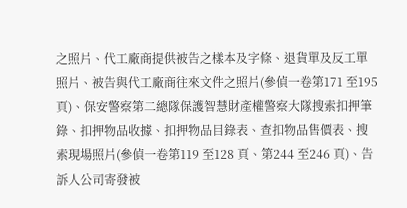之照片、代工廠商提供被告之樣本及字條、退貨單及反工單照片、被告與代工廠商往來文件之照片(參偵一卷第171 至195 頁)、保安警察第二總隊保護智慧財產權警察大隊搜索扣押筆錄、扣押物品收據、扣押物品目錄表、查扣物品售價表、搜索現場照片(參偵一卷第119 至128 頁、第244 至246 頁)、告訴人公司寄發被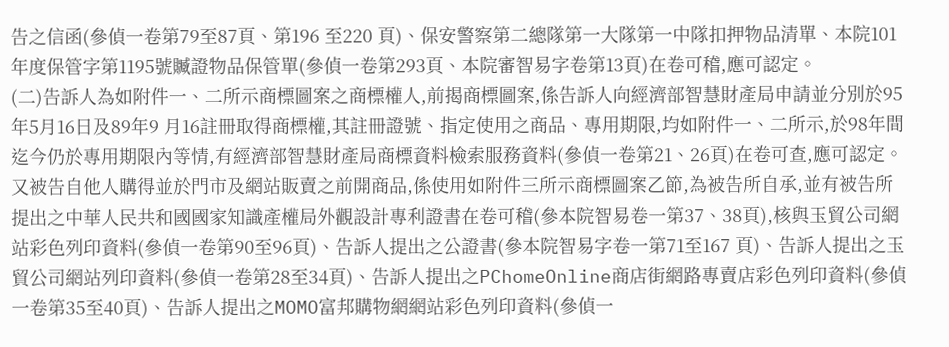告之信函(參偵一卷第79至87頁、第196 至220 頁)、保安警察第二總隊第一大隊第一中隊扣押物品清單、本院101 年度保管字第1195號贓證物品保管單(參偵一卷第293頁、本院審智易字卷第13頁)在卷可稽,應可認定。
(二)告訴人為如附件一、二所示商標圖案之商標權人,前揭商標圖案,係告訴人向經濟部智慧財產局申請並分別於95 年5月16日及89年9 月16註冊取得商標權,其註冊證號、指定使用之商品、專用期限,均如附件一、二所示,於98年間迄今仍於專用期限內等情,有經濟部智慧財產局商標資料檢索服務資料(參偵一卷第21、26頁)在卷可查,應可認定。又被告自他人購得並於門市及網站販賣之前開商品,係使用如附件三所示商標圖案乙節,為被告所自承,並有被告所提出之中華人民共和國國家知識產權局外觀設計專利證書在卷可稽(參本院智易卷一第37、38頁),核與玉貿公司網站彩色列印資料(參偵一卷第90至96頁)、告訴人提出之公證書(參本院智易字卷一第71至167 頁)、告訴人提出之玉貿公司網站列印資料(參偵一卷第28至34頁)、告訴人提出之PChomeOnline商店街網路專賣店彩色列印資料(參偵一卷第35至40頁)、告訴人提出之MOMO富邦購物網網站彩色列印資料(參偵一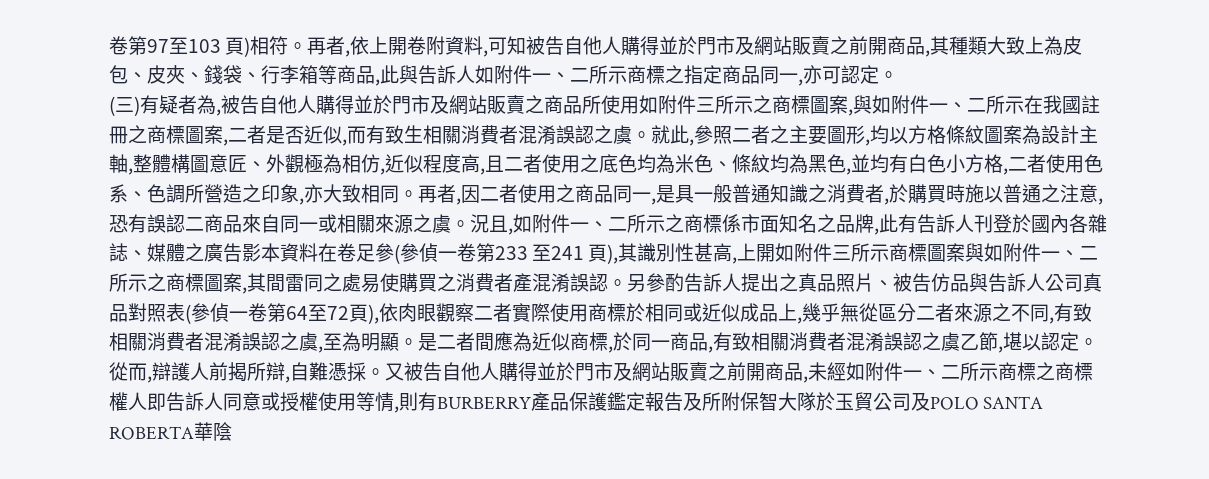卷第97至103 頁)相符。再者,依上開卷附資料,可知被告自他人購得並於門市及網站販賣之前開商品,其種類大致上為皮包、皮夾、錢袋、行李箱等商品,此與告訴人如附件一、二所示商標之指定商品同一,亦可認定。
(三)有疑者為,被告自他人購得並於門市及網站販賣之商品所使用如附件三所示之商標圖案,與如附件一、二所示在我國註冊之商標圖案,二者是否近似,而有致生相關消費者混淆誤認之虞。就此,參照二者之主要圖形,均以方格條紋圖案為設計主軸,整體構圖意匠、外觀極為相仿,近似程度高,且二者使用之底色均為米色、條紋均為黑色,並均有白色小方格,二者使用色系、色調所營造之印象,亦大致相同。再者,因二者使用之商品同一,是具一般普通知識之消費者,於購買時施以普通之注意,恐有誤認二商品來自同一或相關來源之虞。況且,如附件一、二所示之商標係市面知名之品牌,此有告訴人刊登於國內各雜誌、媒體之廣告影本資料在卷足參(參偵一卷第233 至241 頁),其識別性甚高,上開如附件三所示商標圖案與如附件一、二所示之商標圖案,其間雷同之處易使購買之消費者產混淆誤認。另參酌告訴人提出之真品照片、被告仿品與告訴人公司真品對照表(參偵一卷第64至72頁),依肉眼觀察二者實際使用商標於相同或近似成品上,幾乎無從區分二者來源之不同,有致相關消費者混淆誤認之虞,至為明顯。是二者間應為近似商標,於同一商品,有致相關消費者混淆誤認之虞乙節,堪以認定。從而,辯護人前揭所辯,自難憑採。又被告自他人購得並於門市及網站販賣之前開商品,未經如附件一、二所示商標之商標權人即告訴人同意或授權使用等情,則有BURBERRY產品保護鑑定報告及所附保智大隊於玉貿公司及POLO SANTA ROBERTA華陰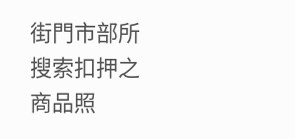街門市部所搜索扣押之商品照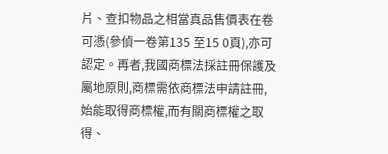片、查扣物品之相當真品售價表在卷可憑(參偵一卷第135 至15 0頁),亦可認定。再者,我國商標法採註冊保護及屬地原則,商標需依商標法申請註冊,始能取得商標權,而有關商標權之取得、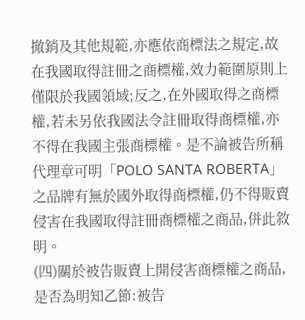撤銷及其他規範,亦應依商標法之規定,故在我國取得註冊之商標權,效力範圍原則上僅限於我國領域;反之,在外國取得之商標權,若未另依我國法令註冊取得商標權,亦不得在我國主張商標權。是不論被告所稱代理章可明「POLO SANTA ROBERTA」之品牌有無於國外取得商標權,仍不得販賣侵害在我國取得註冊商標權之商品,併此敘明。
(四)關於被告販賣上開侵害商標權之商品,是否為明知乙節:被告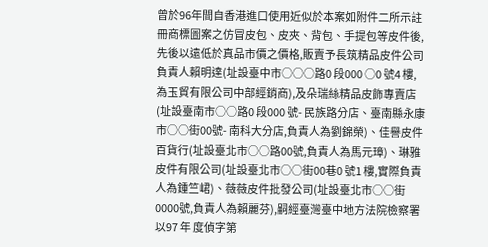曾於96年間自香港進口使用近似於本案如附件二所示註冊商標圖案之仿冒皮包、皮夾、背包、手提包等皮件後,先後以遠低於真品市價之價格,販賣予長筑精品皮件公司負責人賴明達(址設臺中市○○○路0 段000 ○0 號4 樓,為玉貿有限公司中部經銷商),及朵瑞絲精品皮飾專賣店(址設臺南市○○路0 段000 號- 民族路分店、臺南縣永康市○○街00號- 南科大分店,負責人為劉錦榮)、佳譽皮件百貨行(址設臺北市○○路00號,負責人為馬元璋)、琳雅皮件有限公司(址設臺北市○○街00巷0 號1 樓,實際負責人為鍾竺峮)、薇薇皮件批發公司(址設臺北市○○街0000號,負責人為賴麗芬),嗣經臺灣臺中地方法院檢察署以97 年 度偵字第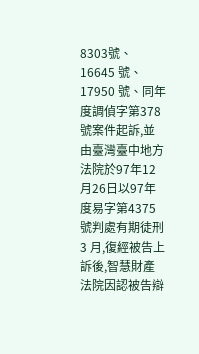8303號、16645 號、17950 號、同年度調偵字第378號案件起訴,並由臺灣臺中地方法院於97年12月26日以97年度易字第4375號判處有期徒刑3 月,復經被告上訴後,智慧財產法院因認被告辯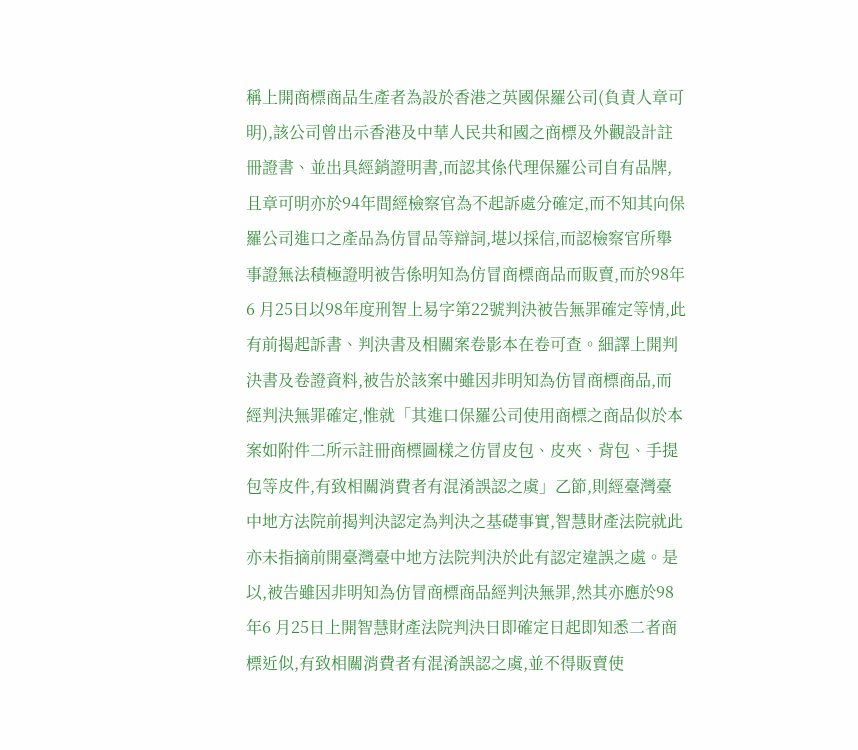稱上開商標商品生產者為設於香港之英國保羅公司(負責人章可明),該公司曾出示香港及中華人民共和國之商標及外觀設計註冊證書、並出具經銷證明書,而認其係代理保羅公司自有品牌,且章可明亦於94年間經檢察官為不起訴處分確定,而不知其向保羅公司進口之產品為仿冒品等辯詞,堪以採信,而認檢察官所舉事證無法積極證明被告係明知為仿冒商標商品而販賣,而於98年6 月25日以98年度刑智上易字第22號判決被告無罪確定等情,此有前揭起訴書、判決書及相關案卷影本在卷可查。細譯上開判決書及卷證資料,被告於該案中雖因非明知為仿冒商標商品,而經判決無罪確定,惟就「其進口保羅公司使用商標之商品似於本案如附件二所示註冊商標圖樣之仿冒皮包、皮夾、背包、手提包等皮件,有致相關消費者有混淆誤認之虞」乙節,則經臺灣臺中地方法院前揭判決認定為判決之基礎事實,智慧財產法院就此亦未指摘前開臺灣臺中地方法院判決於此有認定違誤之處。是以,被告雖因非明知為仿冒商標商品經判決無罪,然其亦應於98年6 月25日上開智慧財產法院判決日即確定日起即知悉二者商標近似,有致相關消費者有混淆誤認之虞,並不得販賣使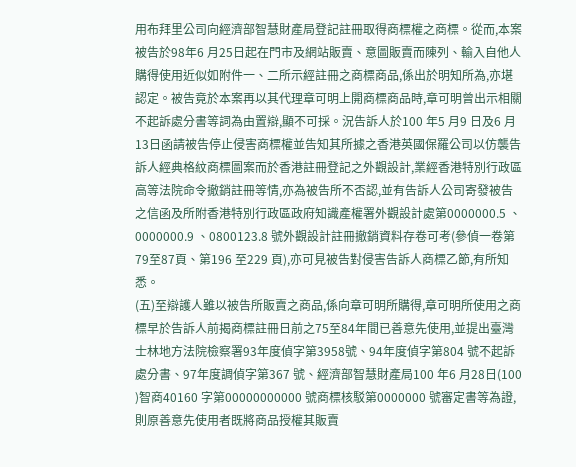用布拜里公司向經濟部智慧財產局登記註冊取得商標權之商標。從而,本案被告於98年6 月25日起在門市及網站販賣、意圖販賣而陳列、輸入自他人購得使用近似如附件一、二所示經註冊之商標商品,係出於明知所為,亦堪認定。被告竟於本案再以其代理章可明上開商標商品時,章可明曾出示相關不起訴處分書等詞為由置辯,顯不可採。況告訴人於100 年5 月9 日及6 月13日函請被告停止侵害商標權並告知其所據之香港英國保羅公司以仿襲告訴人經典格紋商標圖案而於香港註冊登記之外觀設計,業經香港特別行政區高等法院命令撤銷註冊等情,亦為被告所不否認,並有告訴人公司寄發被告之信函及所附香港特別行政區政府知識產權署外觀設計處第0000000.5 、0000000.9 、0800123.8 號外觀設計註冊撤銷資料存卷可考(參偵一卷第79至87頁、第196 至229 頁),亦可見被告對侵害告訴人商標乙節,有所知悉。
(五)至辯護人雖以被告所販賣之商品,係向章可明所購得,章可明所使用之商標早於告訴人前揭商標註冊日前之75至84年間已善意先使用,並提出臺灣士林地方法院檢察署93年度偵字第3958號、94年度偵字第804 號不起訴處分書、97年度調偵字第367 號、經濟部智慧財產局100 年6 月28日(100 )智商40160 字第00000000000 號商標核駁第0000000 號審定書等為證,則原善意先使用者既將商品授權其販賣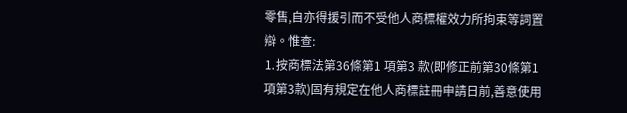零售,自亦得援引而不受他人商標權效力所拘束等詞置辯。惟查:
⒈按商標法第36條第1 項第3 款(即修正前第30條第1 項第3款)固有規定在他人商標註冊申請日前,善意使用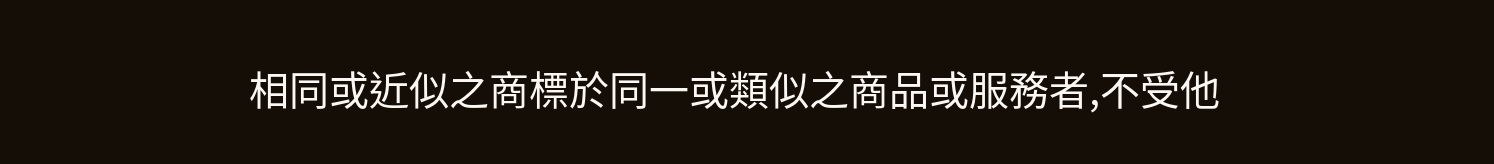相同或近似之商標於同一或類似之商品或服務者,不受他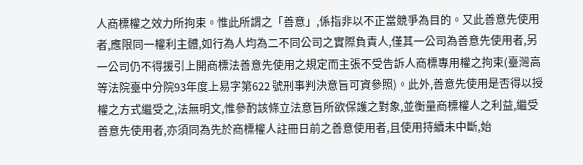人商標權之效力所拘束。惟此所謂之「善意」,係指非以不正當競爭為目的。又此善意先使用者,應限同一權利主體,如行為人均為二不同公司之實際負責人,僅其一公司為善意先使用者,另一公司仍不得援引上開商標法善意先使用之規定而主張不受告訴人商標專用權之拘束(臺灣高等法院臺中分院93年度上易字第622 號刑事判決意旨可資參照)。此外,善意先使用是否得以授權之方式繼受之,法無明文,惟參酌該條立法意旨所欲保護之對象,並衡量商標權人之利益,繼受善意先使用者,亦須同為先於商標權人註冊日前之善意使用者,且使用持續未中斷,始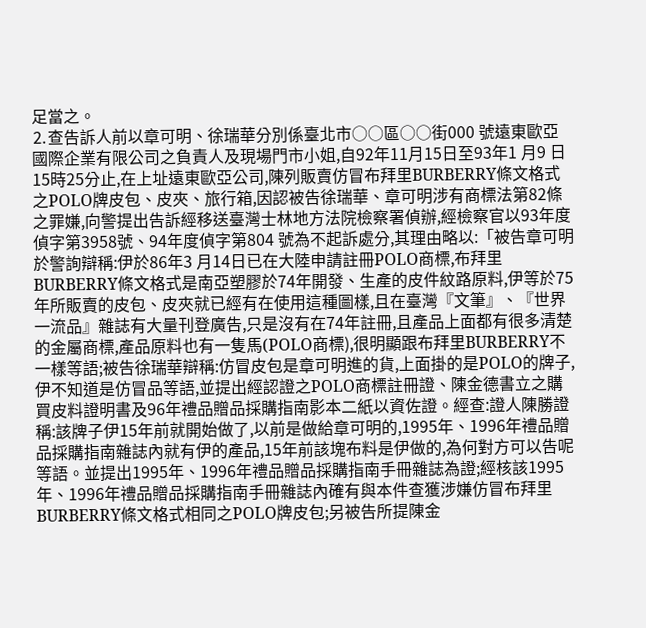足當之。
⒉查告訴人前以章可明、徐瑞華分別係臺北市○○區○○街000 號遠東歐亞國際企業有限公司之負責人及現場門市小姐,自92年11月15日至93年1 月9 日15時25分止,在上址遠東歐亞公司,陳列販賣仿冒布拜里BURBERRY條文格式之POLO牌皮包、皮夾、旅行箱,因認被告徐瑞華、章可明涉有商標法第82條之罪嫌,向警提出告訴經移送臺灣士林地方法院檢察署偵辦,經檢察官以93年度偵字第3958號、94年度偵字第804 號為不起訴處分,其理由略以:「被告章可明於警詢辯稱:伊於86年3 月14日已在大陸申請註冊POLO商標,布拜里BURBERRY條文格式是南亞塑膠於74年開發、生產的皮件紋路原料,伊等於75年所販賣的皮包、皮夾就已經有在使用這種圖樣,且在臺灣『文筆』、『世界一流品』雜誌有大量刊登廣告,只是沒有在74年註冊,且產品上面都有很多清楚的金屬商標,產品原料也有一隻馬(POLO商標),很明顯跟布拜里BURBERRY不一樣等語;被告徐瑞華辯稱:仿冒皮包是章可明進的貨,上面掛的是POLO的牌子,伊不知道是仿冒品等語,並提出經認證之POLO商標註冊證、陳金德書立之購買皮料證明書及96年禮品贈品採購指南影本二紙以資佐證。經查:證人陳勝證稱:該牌子伊15年前就開始做了,以前是做給章可明的,1995年、1996年禮品贈品採購指南雜誌內就有伊的產品,15年前該塊布料是伊做的,為何對方可以告呢等語。並提出1995年、1996年禮品贈品採購指南手冊雜誌為證;經核該1995年、1996年禮品贈品採購指南手冊雜誌內確有與本件查獲涉嫌仿冒布拜里BURBERRY條文格式相同之POLO牌皮包;另被告所提陳金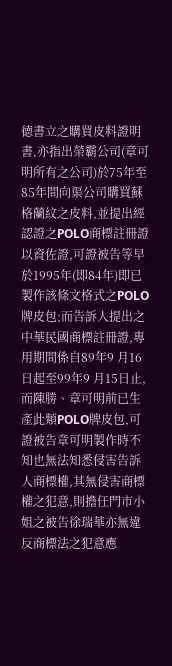德書立之購買皮料證明書,亦指出榮霸公司(章可明所有之公司)於75年至85年間向渠公司購買蘇格蘭紋之皮料,並提出經認證之POLO商標註冊證以資佐證,可證被告等早於1995年(即84年)即已製作該條文格式之POLO牌皮包;而告訴人提出之中華民國商標註冊證,專用期間係自89年9 月16日起至99年9 月15日止,而陳勝、章可明前已生產此類POLO牌皮包,可證被告章可明製作時不知也無法知悉侵害告訴人商標權,其無侵害商標權之犯意,則擔任門市小姐之被告徐瑞華亦無違反商標法之犯意應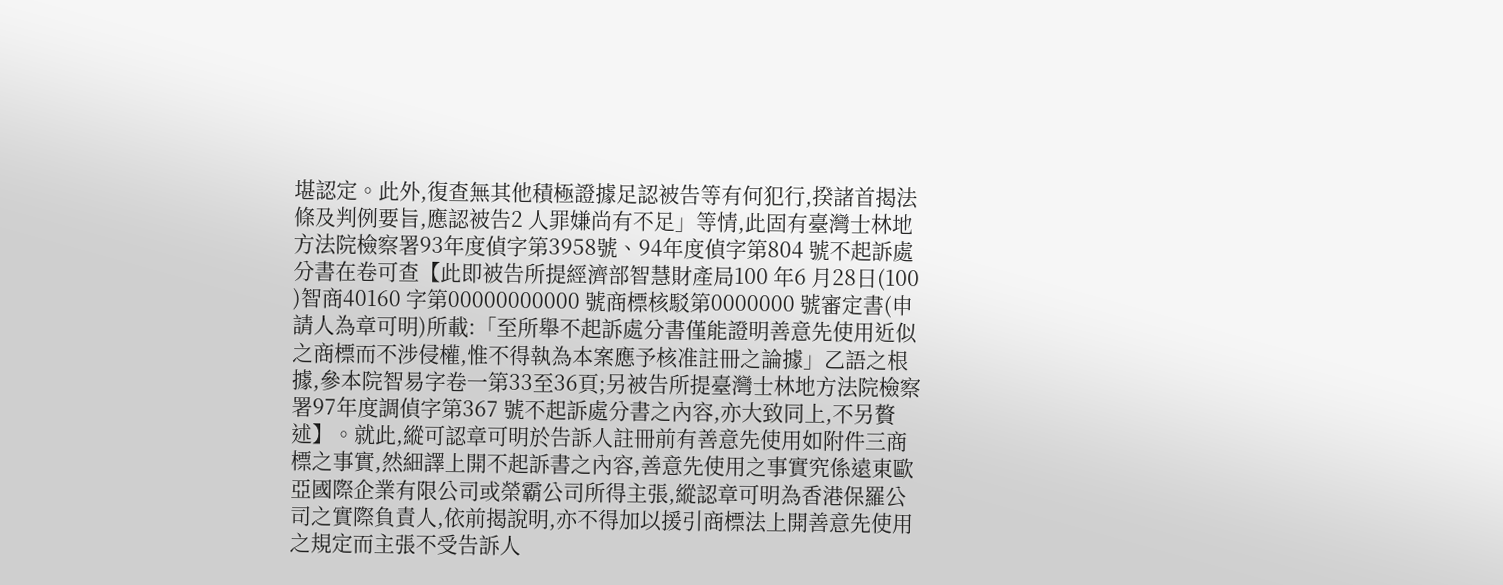堪認定。此外,復查無其他積極證據足認被告等有何犯行,揆諸首揭法條及判例要旨,應認被告2 人罪嫌尚有不足」等情,此固有臺灣士林地方法院檢察署93年度偵字第3958號、94年度偵字第804 號不起訴處分書在卷可查【此即被告所提經濟部智慧財產局100 年6 月28日(100 )智商40160 字第00000000000 號商標核駁第0000000 號審定書(申請人為章可明)所載:「至所舉不起訴處分書僅能證明善意先使用近似之商標而不涉侵權,惟不得執為本案應予核准註冊之論據」乙語之根據,參本院智易字卷一第33至36頁;另被告所提臺灣士林地方法院檢察署97年度調偵字第367 號不起訴處分書之內容,亦大致同上,不另贅述】。就此,縱可認章可明於告訴人註冊前有善意先使用如附件三商標之事實,然細譯上開不起訴書之內容,善意先使用之事實究係遠東歐亞國際企業有限公司或榮霸公司所得主張,縱認章可明為香港保羅公司之實際負責人,依前揭說明,亦不得加以援引商標法上開善意先使用之規定而主張不受告訴人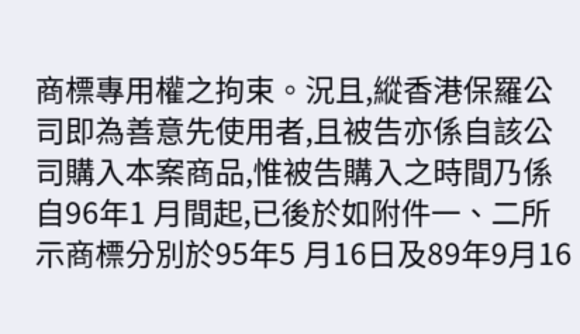商標專用權之拘束。況且,縱香港保羅公司即為善意先使用者,且被告亦係自該公司購入本案商品,惟被告購入之時間乃係自96年1 月間起,已後於如附件一、二所示商標分別於95年5 月16日及89年9月16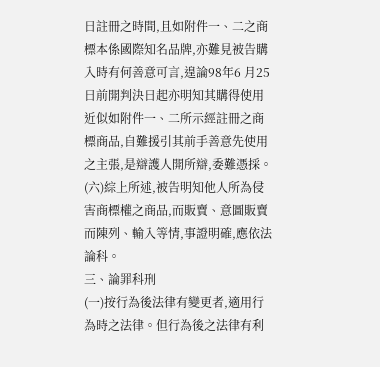日註冊之時間,且如附件一、二之商標本係國際知名品牌,亦難見被告購入時有何善意可言,遑論98年6 月25日前開判決日起亦明知其購得使用近似如附件一、二所示經註冊之商標商品,自難援引其前手善意先使用之主張,是辯護人開所辯,委難憑採。
(六)綜上所述,被告明知他人所為侵害商標權之商品,而販賣、意圖販賣而陳列、輸入等情,事證明確,應依法論科。
三、論罪科刑
(一)按行為後法律有變更者,適用行為時之法律。但行為後之法律有利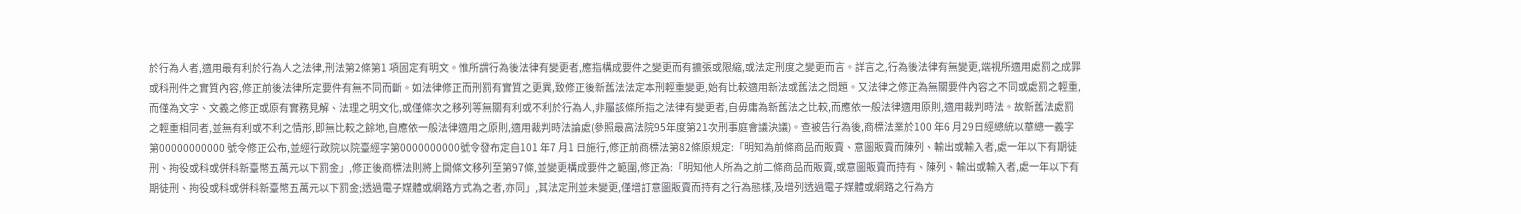於行為人者,適用最有利於行為人之法律,刑法第2條第1 項固定有明文。惟所謂行為後法律有變更者,應指構成要件之變更而有擴張或限縮,或法定刑度之變更而言。詳言之,行為後法律有無變更,端視所適用處罰之成罪或科刑件之實質內容,修正前後法律所定要件有無不同而斷。如法律修正而刑罰有實質之更異,致修正後新舊法法定本刑輕重變更,始有比較適用新法或舊法之問題。又法律之修正為無關要件內容之不同或處罰之輕重,而僅為文字、文義之修正或原有實務見解、法理之明文化,或僅條次之移列等無關有利或不利於行為人,非屬該條所指之法律有變更者,自毋庸為新舊法之比較,而應依一般法律適用原則,適用裁判時法。故新舊法處罰之輕重相同者,並無有利或不利之情形,即無比較之餘地,自應依一般法律適用之原則,適用裁判時法論處(參照最高法院95年度第21次刑事庭會議決議)。查被告行為後,商標法業於100 年6 月29日經總統以華總一義字第00000000000 號令修正公布,並經行政院以院臺經字第0000000000號令發布定自101 年7 月1 日施行,修正前商標法第82條原規定:「明知為前條商品而販賣、意圖販賣而陳列、輸出或輸入者,處一年以下有期徒刑、拘役或科或併科新臺幣五萬元以下罰金」,修正後商標法則將上開條文移列至第97條,並變更構成要件之範圍,修正為:「明知他人所為之前二條商品而販賣,或意圖販賣而持有、陳列、輸出或輸入者,處一年以下有期徒刑、拘役或科或併科新臺幣五萬元以下罰金;透過電子媒體或網路方式為之者,亦同」,其法定刑並未變更,僅增訂意圖販賣而持有之行為態樣,及增列透過電子媒體或網路之行為方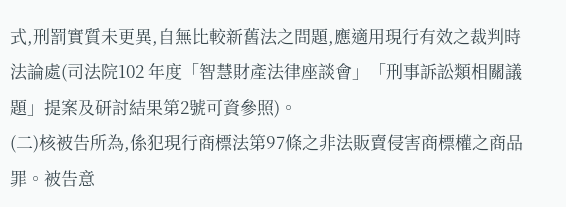式,刑罰實質未更異,自無比較新舊法之問題,應適用現行有效之裁判時法論處(司法院102 年度「智慧財產法律座談會」「刑事訴訟類相關議題」提案及研討結果第2號可資參照)。
(二)核被告所為,係犯現行商標法第97條之非法販賣侵害商標權之商品罪。被告意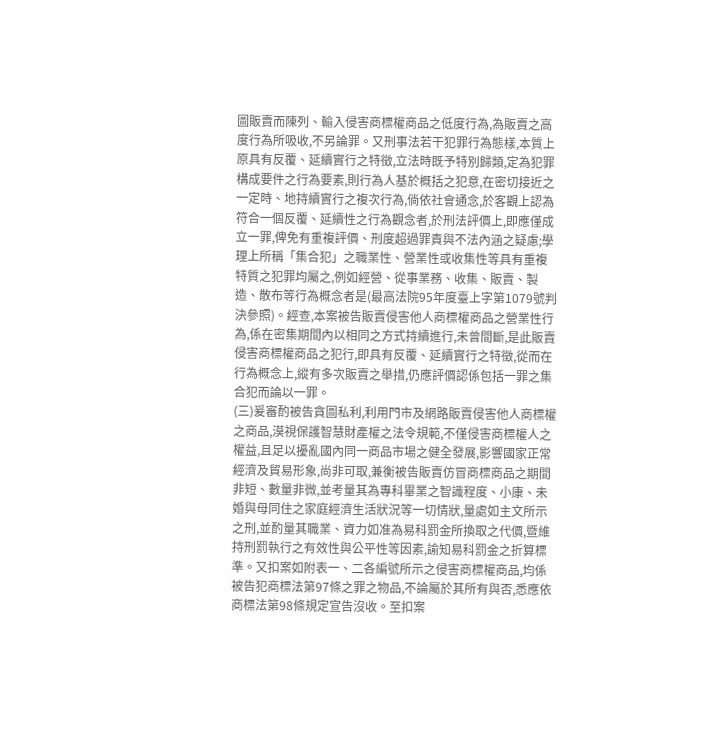圖販賣而陳列、輸入侵害商標權商品之低度行為,為販賣之高度行為所吸收,不另論罪。又刑事法若干犯罪行為態樣,本質上原具有反覆、延續實行之特徵,立法時既予特別歸類,定為犯罪構成要件之行為要素,則行為人基於概括之犯意,在密切接近之一定時、地持續實行之複次行為,倘依社會通念,於客觀上認為符合一個反覆、延續性之行為觀念者,於刑法評價上,即應僅成立一罪,俾免有重複評價、刑度超過罪責與不法內涵之疑慮;學理上所稱「集合犯」之職業性、營業性或收集性等具有重複特質之犯罪均屬之,例如經營、從事業務、收集、販賣、製造、散布等行為概念者是(最高法院95年度臺上字第1079號判決參照)。經查,本案被告販賣侵害他人商標權商品之營業性行為,係在密集期間內以相同之方式持續進行,未曾間斷,是此販賣侵害商標權商品之犯行,即具有反覆、延續實行之特徵,從而在行為概念上,縱有多次販賣之舉措,仍應評價認係包括一罪之集合犯而論以一罪。
(三)爰審酌被告貪圖私利,利用門市及網路販賣侵害他人商標權之商品,漠視保護智慧財產權之法令規範,不僅侵害商標權人之權益,且足以擾亂國內同一商品市場之健全發展,影響國家正常經濟及貿易形象,尚非可取,兼衡被告販賣仿冒商標商品之期間非短、數量非微,並考量其為專科畢業之智識程度、小康、未婚與母同住之家庭經濟生活狀況等一切情狀,量處如主文所示之刑,並酌量其職業、資力如准為易科罰金所換取之代價,暨維持刑罰執行之有效性與公平性等因素,諭知易科罰金之折算標準。又扣案如附表一、二各編號所示之侵害商標權商品,均係被告犯商標法第97條之罪之物品,不論屬於其所有與否,悉應依商標法第98條規定宣告沒收。至扣案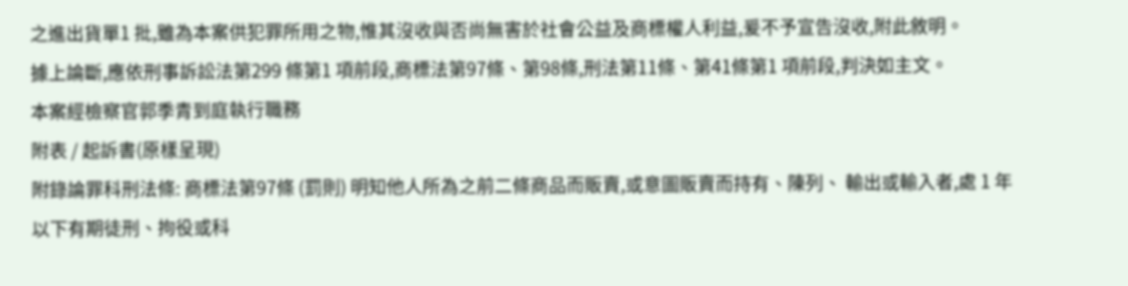之進出貨單1 批,雖為本案供犯罪所用之物,惟其沒收與否尚無害於社會公益及商標權人利益,爰不予宣告沒收,附此敘明。
據上論斷,應依刑事訴訟法第299 條第1 項前段,商標法第97條、第98條,刑法第11條、第41條第1 項前段,判決如主文。
本案經檢察官郭季青到庭執行職務
附表 / 起訴書(原樣呈現)
附錄論罪科刑法條: 商標法第97條 (罰則) 明知他人所為之前二條商品而販賣,或意圖販賣而持有、陳列、 輸出或輸入者,處 1 年以下有期徒刑、拘役或科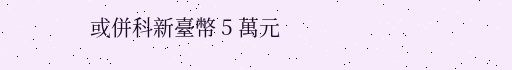或併科新臺幣 5 萬元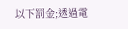以下罰金;透過電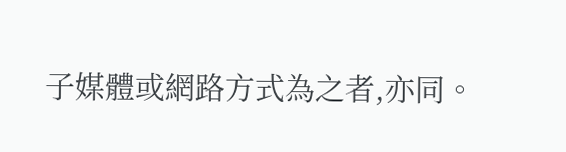子媒體或網路方式為之者,亦同。